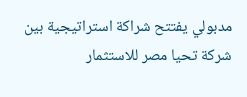مدبولي يفتتح شراكة استراتيجية بين شركة تحيا مصر للاستثمار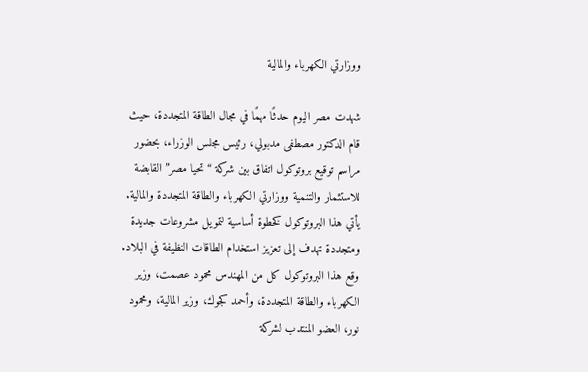ووزارتي الكهرباء والمالية

شهدت مصر اليوم حدثًا مهمًا في مجال الطاقة المتجددة، حيث قام الدكتور مصطفى مدبولي، رئيس مجلس الوزراء، بحضور مراسم توقيع بروتوكول اتفاق بين شركة “تحيا مصر” القابضة للاستثمار والتنمية ووزارتي الكهرباء والطاقة المتجددة والمالية. يأتي هذا البروتوكول كخطوة أساسية لتمويل مشروعات جديدة ومتجددة تهدف إلى تعزيز استخدام الطاقات النظيفة في البلاد.
وقع هذا البروتوكول كل من المهندس محمود عصمت، وزير الكهرباء والطاقة المتجددة، وأحمد كجوك، وزير المالية، ومحمود نور، العضو المنتدب لشركة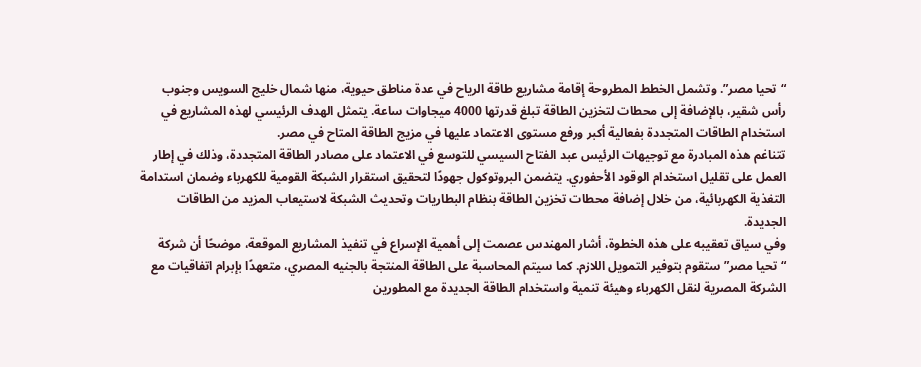“تحيا مصر”. وتشمل الخطط المطروحة إقامة مشاريع طاقة الرياح في عدة مناطق حيوية، منها شمال خليج السويس وجنوب رأس شقير، بالإضافة إلى محطات لتخزين الطاقة تبلغ قدرتها 4000 ميجاوات ساعة. يتمثل الهدف الرئيسي لهذه المشاريع في استخدام الطاقات المتجددة بفعالية أكبر ورفع مستوى الاعتماد عليها في مزيج الطاقة المتاح في مصر.
تتناغم هذه المبادرة مع توجيهات الرئيس عبد الفتاح السيسي للتوسع في الاعتماد على مصادر الطاقة المتجددة، وذلك في إطار العمل على تقليل استخدام الوقود الأحفوري. يتضمن البروتوكول جهودًا لتحقيق استقرار الشبكة القومية للكهرباء وضمان استدامة التغذية الكهربائية، من خلال إضافة محطات تخزين الطاقة بنظام البطاريات وتحديث الشبكة لاستيعاب المزيد من الطاقات الجديدة.
وفي سياق تعقيبه على هذه الخطوة، أشار المهندس عصمت إلى أهمية الإسراع في تنفيذ المشاريع الموقعة، موضحًا أن شركة “تحيا مصر” ستقوم بتوفير التمويل اللازم. كما سيتم المحاسبة على الطاقة المنتجة بالجنيه المصري، متعهدًا بإبرام اتفاقيات مع الشركة المصرية لنقل الكهرباء وهيئة تنمية واستخدام الطاقة الجديدة مع المطورين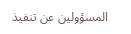المسؤولين عن تنفيذ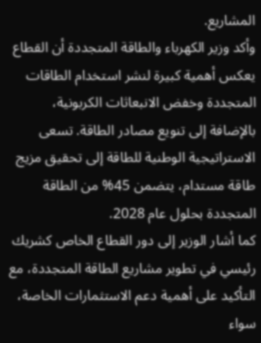المشاريع.
وأكد وزير الكهرباء والطاقة المتجددة أن القطاع يعكس أهمية كبيرة لنشر استخدام الطاقات المتجددة وخفض الانبعاثات الكربونية، بالإضافة إلى تنويع مصادر الطاقة. تسعى الاستراتيجية الوطنية للطاقة إلى تحقيق مزيج طاقة مستدام، يتضمن 45% من الطاقة المتجددة بحلول عام 2028.
كما أشار الوزير إلى دور القطاع الخاص كشريك رئيسي في تطوير مشاريع الطاقة المتجددة، مع التأكيد على أهمية دعم الاستثمارات الخاصة، سواء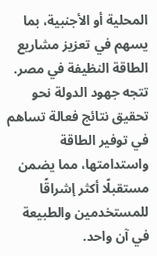المحلية أو الأجنبية، بما يسهم في تعزيز مشاريع الطاقة النظيفة في مصر. تتجه جهود الدولة نحو تحقيق نتائج فعالة تساهم في توفير الطاقة واستدامتها، مما يضمن مستقبلًا أكثر إشراقًا للمستخدمين والطبيعة في آن واحد.